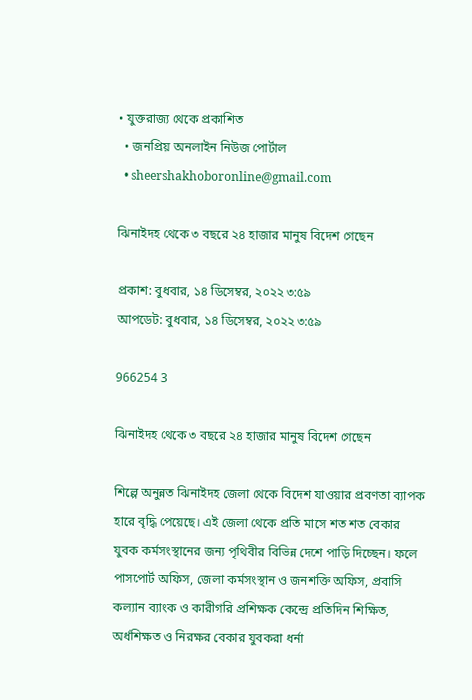• যুক্তরাজ্য থেকে প্রকাশিত
  • জনপ্রিয় অনলাইন নিউজ পোর্টাল
  • sheershakhoboronline@gmail.com

ঝিনাইদহ থেকে ৩ বছরে ২৪ হাজার মানুষ বিদেশ গেছেন

প্রকাশ: বুধবার, ১৪ ডিসেম্বর, ২০২২ ৩:৫৯
আপডেট: বুধবার, ১৪ ডিসেম্বর, ২০২২ ৩:৫৯

966254 3

ঝিনাইদহ থেকে ৩ বছরে ২৪ হাজার মানুষ বিদেশ গেছেন

শিল্পে অনুন্নত ঝিনাইদহ জেলা থেকে বিদেশ যাওয়ার প্রবণতা ব্যাপক হারে বৃদ্ধি পেয়েছে। এই জেলা থেকে প্রতি মাসে শত শত বেকার যুবক কর্মসংস্থানের জন্য পৃথিবীর বিভিন্ন দেশে পাড়ি দিচ্ছেন। ফলে পাসপোর্ট অফিস, জেলা কর্মসংস্থান ও জনশক্তি অফিস, প্রবাসি কল্যান ব্যাংক ও কারীগরি প্রশিক্ষক কেন্দ্রে প্রতিদিন শিক্ষিত, অর্ধশিক্ষত ও নিরক্ষর বেকার যুবকরা ধর্না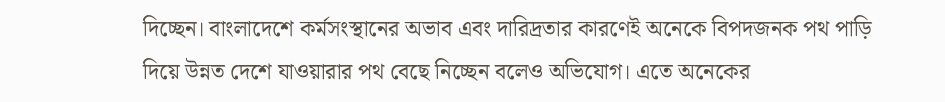দিচ্ছেন। বাংলাদেশে কর্মসংস্থানের অভাব এবং দারিদ্রতার কারণেই অনেকে বিপদজনক পথ পাড়ি দিয়ে উন্নত দেশে যাওয়ারার পথ বেছে নিচ্ছেন বলেও অভিযোগ। এতে অনেকের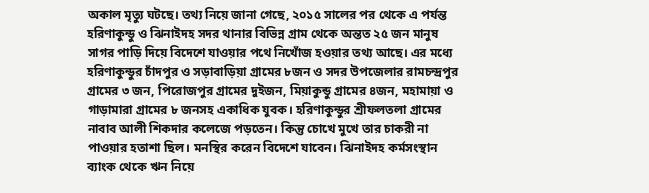অকাল মৃত্যু ঘটছে। তথ্য নিয়ে জানা গেছে, ২০১৫ সালের পর থেকে এ পর্যন্ত হরিণাকুন্ডু ও ঝিনাইদহ সদর থানার বিভিন্ন গ্রাম থেকে অন্তত ২৫ জন মানুষ সাগর পাড়ি দিয়ে বিদেশে যাওয়ার পথে নিখোঁজ হওয়ার তথ্য আছে। এর মধ্যে হরিণাকুন্ডুর চাঁদপুর ও সড়াবাড়িয়া গ্রামের ৮জন ও সদর উপজেলার রামচন্দ্রপুর গ্রামের ৩ জন, পিরোজপুর গ্রামের দুইজন, মিয়াকুন্ডু গ্রামের ৪জন, মহামায়া ও গাড়ামারা গ্রামের ৮ জনসহ একাধিক যুবক। হরিণাকুন্ডুর শ্রীফলতলা গ্রামের নাবাব আলী শিকদার কলেজে পড়তেন। কিন্তু চোখে মুখে তার চাকরী না পাওয়ার হতাশা ছিল। মনস্থির করেন বিদেশে যাবেন। ঝিনাইদহ কর্মসংস্থান ব্যাংক থেকে ঋন নিয়ে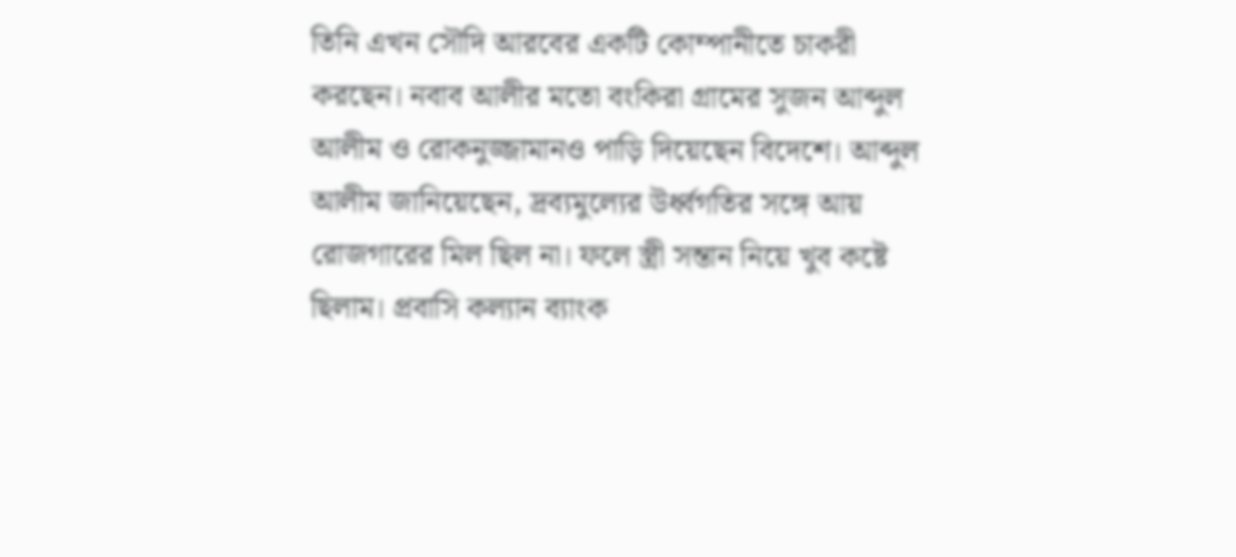তিনি এখন সৌদি আরবের একটি কোম্পানীতে চাকরী করছেন। নবাব আলীর মতো বংকিরা গ্রামের সুজন আব্দুল আলীম ও রোকনুজ্জামানও পাড়ি দিয়েছেন বিদেশে। আব্দুল আলীম জানিয়েছেন, দ্রব্যমুল্যের উর্ধ্বগতির সঙ্গে আয় রোজগারের মিল ছিল না। ফলে স্ত্রী সন্তান নিয়ে খুব কষ্টে ছিলাম। প্রবাসি কল্যান ব্যাংক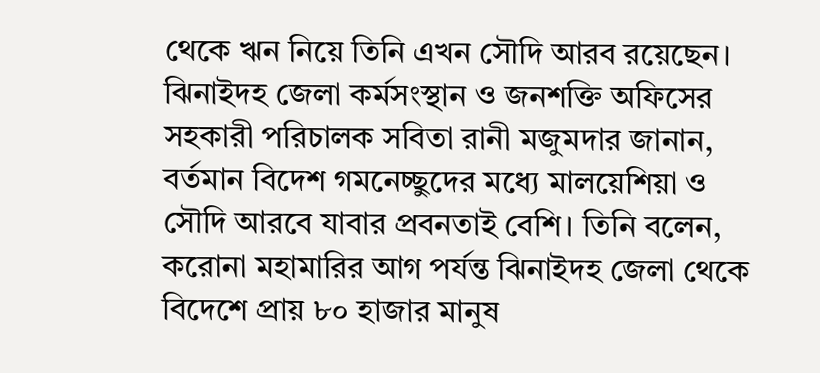থেকে ঋন নিয়ে তিনি এখন সৌদি আরব রয়েছেন। ঝিনাইদহ জেলা কর্মসংস্থান ও জনশক্তি অফিসের সহকারী পরিচালক সবিতা রানী মজুমদার জানান, বর্তমান বিদেশ গমনেচ্ছুদের মধ্যে মালয়েশিয়া ও সৌদি আরবে যাবার প্রবনতাই বেশি। তিনি বলেন, করোনা মহামারির আগ পর্যন্ত ঝিনাইদহ জেলা থেকে বিদেশে প্রায় ৮০ হাজার মানুষ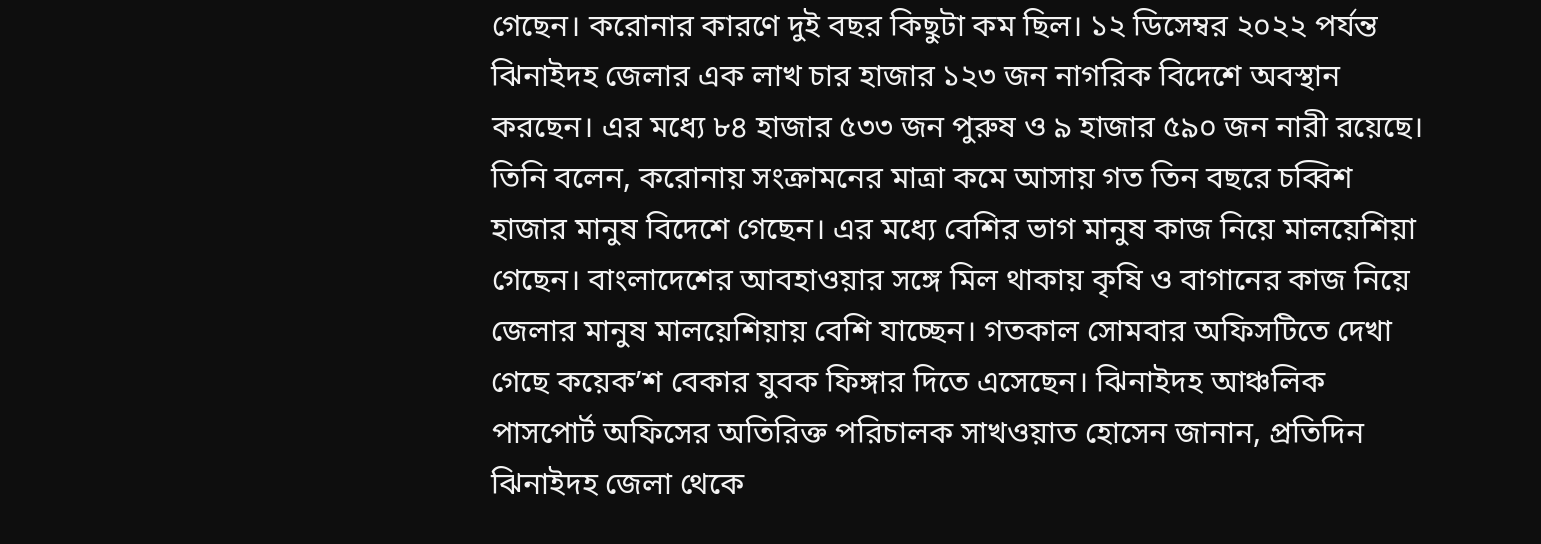গেছেন। করোনার কারণে দুই বছর কিছুটা কম ছিল। ১২ ডিসেম্বর ২০২২ পর্যন্ত ঝিনাইদহ জেলার এক লাখ চার হাজার ১২৩ জন নাগরিক বিদেশে অবস্থান করছেন। এর মধ্যে ৮৪ হাজার ৫৩৩ জন পুরুষ ও ৯ হাজার ৫৯০ জন নারী রয়েছে। তিনি বলেন, করোনায় সংক্রামনের মাত্রা কমে আসায় গত তিন বছরে চব্বিশ হাজার মানুষ বিদেশে গেছেন। এর মধ্যে বেশির ভাগ মানুষ কাজ নিয়ে মালয়েশিয়া গেছেন। বাংলাদেশের আবহাওয়ার সঙ্গে মিল থাকায় কৃষি ও বাগানের কাজ নিয়ে জেলার মানুষ মালয়েশিয়ায় বেশি যাচ্ছেন। গতকাল সোমবার অফিসটিতে দেখা গেছে কয়েক’শ বেকার যুবক ফিঙ্গার দিতে এসেছেন। ঝিনাইদহ আঞ্চলিক পাসপোর্ট অফিসের অতিরিক্ত পরিচালক সাখওয়াত হোসেন জানান, প্রতিদিন ঝিনাইদহ জেলা থেকে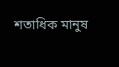শতাধিক মানুষ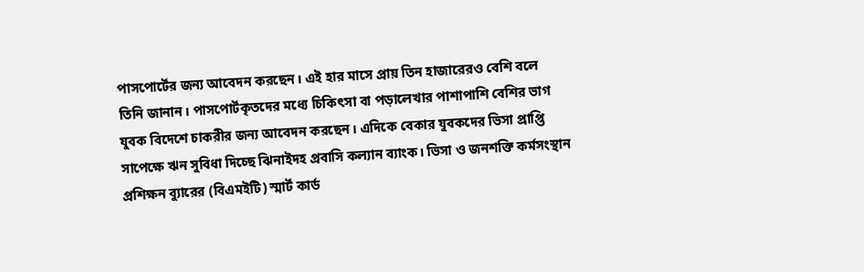পাসপোর্টের জন্য আবেদন করছেন। এই হার মাসে প্রায় তিন হাজারেরও বেশি বলে তিনি জানান। পাসপোর্টকৃতদের মধ্যে চিকিৎসা বা পড়ালেখার পাশাপাশি বেশির ভাগ যুবক বিদেশে চাকরীর জন্য আবেদন করছেন। এদিকে বেকার যুবকদের ভিসা প্রাপ্তি সাপেক্ষে ঋন সুবিধা দিচ্ছে ঝিনাইদহ প্রবাসি কল্যান ব্যাংক। ভিসা ও জনশক্তি কর্মসংস্থান প্রশিক্ষন ব্যুারের (বিএমইটি) স্মার্ট কার্ড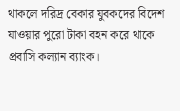থাকলে দরিদ্র বেকার যুবকদের বিদেশ যাওয়ার পুরো টাকা বহন করে থাকে প্রবাসি কল্যান ব্যাংক।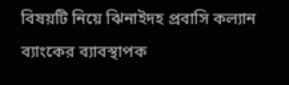বিষয়টি নিয়ে ঝিনাইদহ প্রবাসি কল্যান ব্যাংকের ব্যাবস্থাপক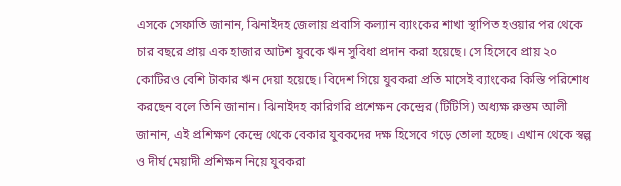এসকে সেফাতি জানান, ঝিনাইদহ জেলায় প্রবাসি কল্যান ব্যাংকের শাখা স্থাপিত হওয়ার পর থেকে চার বছরে প্রায় এক হাজার আটশ যুবকে ঋন সুবিধা প্রদান করা হয়েছে। সে হিসেবে প্রায় ২০ কোটিরও বেশি টাকার ঋন দেয়া হয়েছে। বিদেশ গিয়ে যুবকরা প্রতি মাসেই ব্যাংকের কিস্তি পরিশোধ করছেন বলে তিনি জানান। ঝিনাইদহ কারিগরি প্রশেক্ষন কেন্দ্রের (টিটিসি) অধ্যক্ষ রুস্তম আলী জানান, এই প্রশিক্ষণ কেন্দ্রে থেকে বেকার যুবকদের দক্ষ হিসেবে গড়ে তোলা হচ্ছে। এখান থেকে স্বল্প ও দীর্ঘ মেয়াদী প্রশিক্ষন নিয়ে যুবকরা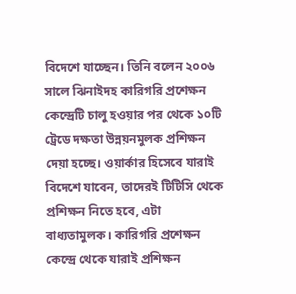বিদেশে যাচ্ছেন। তিনি বলেন ২০০৬ সালে ঝিনাইদহ কারিগরি প্রশেক্ষন কেন্দ্রেটি চালু হওয়ার পর থেকে ১০টি ট্রেডে দক্ষতা উন্নয়নমুলক প্রশিক্ষন দেয়া হচ্ছে। ওয়ার্কার হিসেবে যারাই বিদেশে যাবেন, তাদেরই টিটিসি থেকে প্রশিক্ষন নিতে হবে, এটা বাধ্যতামুলক। কারিগরি প্রশেক্ষন কেন্দ্রে থেকে যারাই প্রশিক্ষন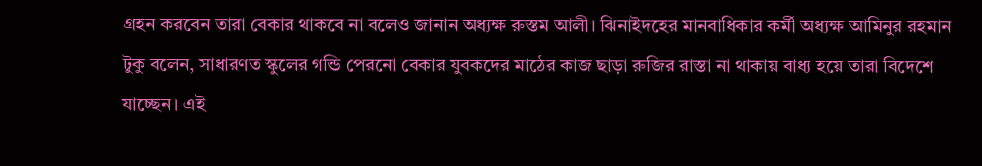গ্রহন করবেন তারা বেকার থাকবে না বলেও জানান অধ্যক্ষ রুস্তম আলী। ঝিনাইদহের মানবাধিকার কর্মী অধ্যক্ষ আমিনুর রহমান টুকু বলেন, সাধারণত স্কুলের গন্ডি পেরনো বেকার যুবকদের মাঠের কাজ ছাড়া রুজির রাস্তা না থাকায় বাধ্য হয়ে তারা বিদেশে যাচ্ছেন। এই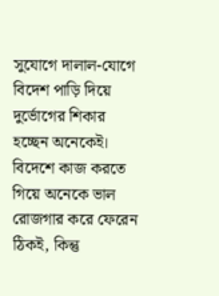সুযোগে দালাল-যোগে বিদেশ পাড়ি দিয়ে দুর্ভোগের শিকার হচ্ছেন অনেকেই। বিদেশে কাজ করতে গিয়ে অনেকে ভাল রোজগার করে ফেরেন ঠিকই, কিন্তু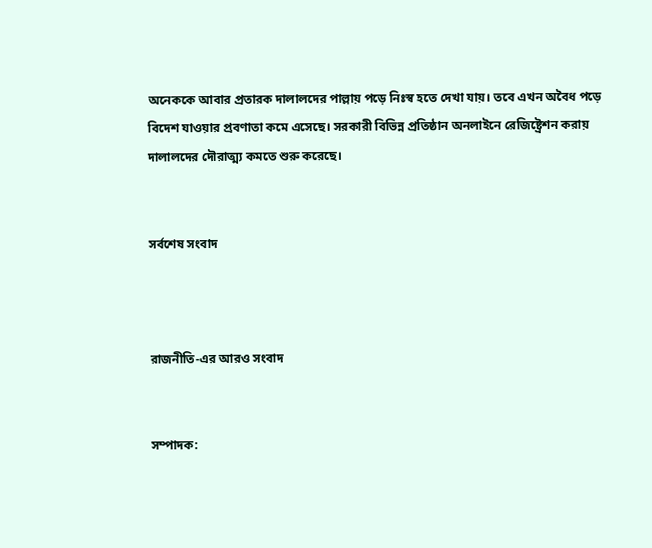অনেককে আবার প্রতারক দালালদের পাল্লায় পড়ে নিঃস্ব হতে দেখা যায়। তবে এখন অবৈধ পড়ে বিদেশ যাওয়ার প্রবণাতা কমে এসেছে। সরকারী বিভিন্ন প্রতিষ্ঠান অনলাইনে রেজিষ্ট্রেশন করায় দালালদের দৌরাত্ম্য কমতে শুরু করেছে।


সর্বশেষ সংবাদ



রাজনীতি-এর আরও সংবাদ


সম্পাদক: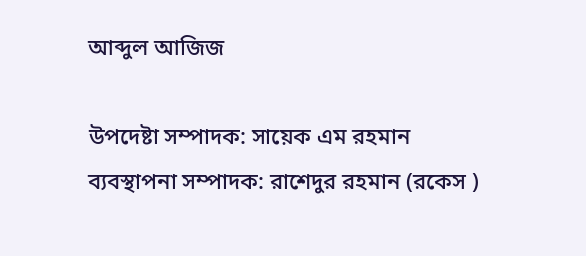আব্দুল আজিজ

উপদেষ্টা সম্পাদক: সায়েক এম রহমান
ব্যবস্থাপনা সম্পাদক: রাশেদুর রহমান (রকেস )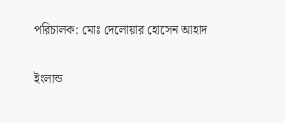পরিচালক: মোঃ দেলোয়ার হোসেন আহাদ

ইংলান্ড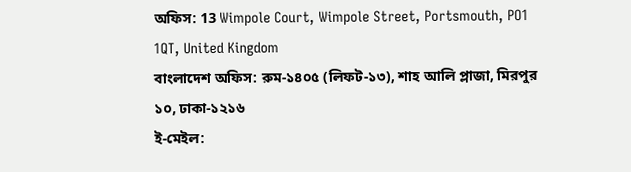অফিস: 13 Wimpole Court, Wimpole Street, Portsmouth, PO1 1QT, United Kingdom
বাংলাদেশ অফিস: রুম-১৪০৫ (লিফট-১৩), শাহ আলি প্লাজা, মিরপুর ১০, ঢাকা-১২১৬
ই-মেইল: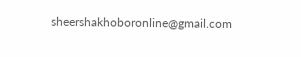sheershakhoboronline@gmail.com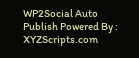WP2Social Auto Publish Powered By : XYZScripts.com